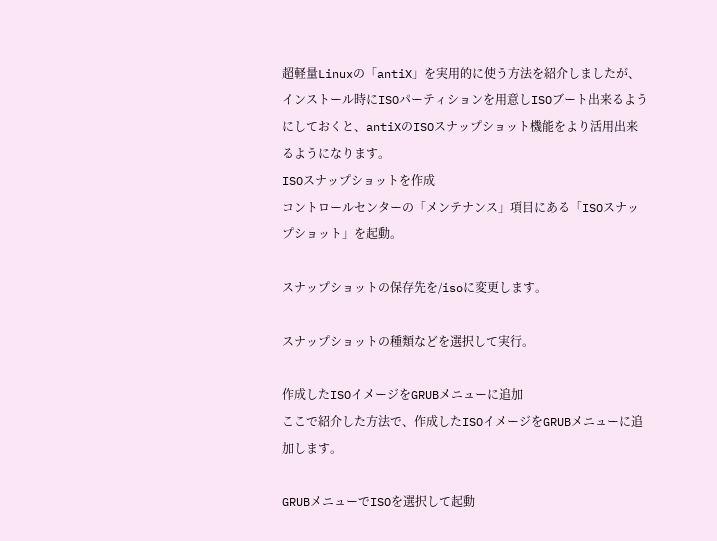超軽量Linuxの「antiX」を実用的に使う方法を紹介しましたが、インストール時にISOパーティションを用意しISOブート出来るようにしておくと、antiXのISOスナップショット機能をより活用出来るようになります。
ISOスナップショットを作成
コントロールセンターの「メンテナンス」項目にある「ISOスナップショット」を起動。

スナップショットの保存先を/isoに変更します。

スナップショットの種類などを選択して実行。

作成したISOイメージをGRUBメニューに追加
ここで紹介した方法で、作成したISOイメージをGRUBメニューに追加します。

GRUBメニューでISOを選択して起動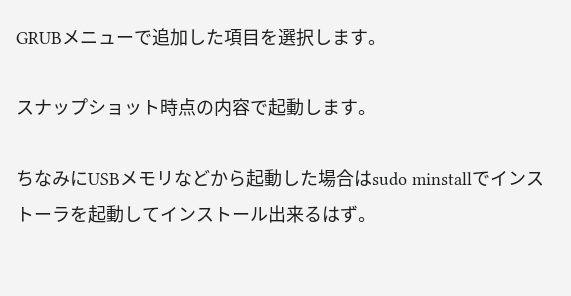GRUBメニューで追加した項目を選択します。

スナップショット時点の内容で起動します。

ちなみにUSBメモリなどから起動した場合はsudo minstallでインストーラを起動してインストール出来るはず。